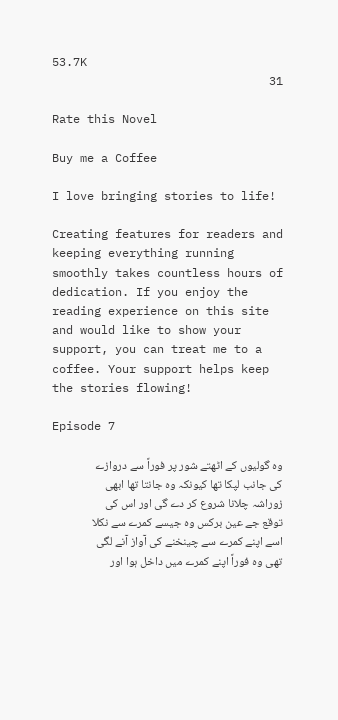53.7K
31

Rate this Novel

Buy me a Coffee

I love bringing stories to life!

Creating features for readers and keeping everything running smoothly takes countless hours of dedication. If you enjoy the reading experience on this site and would like to show your support, you can treat me to a coffee. Your support helps keep the stories flowing!

Episode 7

وہ گولیوں کے اٹھتے شور پر فوراً سے دروازے کی جانب لپکا تھا کیونکہ وہ جانتا تھا ابھی زوراشہ چلانا شروع کر دے گی اور اس کی توقع جے عین برکس وہ جیسے کمرے سے نکلا اسے اپنے کمرے سے چینخنے کی آواز آنے لگی تھی وہ فوراً اپنے کمرے میں داخل ہوا اور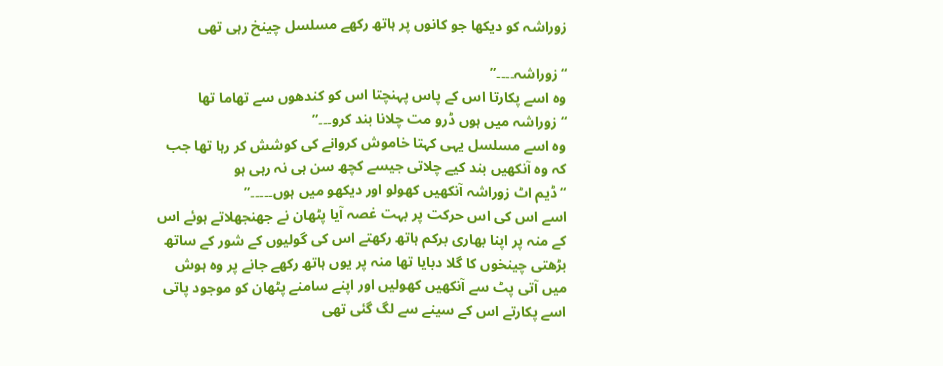زوراشہ کو دیکھا جو کانوں پر ہاتھ رکھے مسلسل چینخ رہی تھی

“زوراشہ۔۔۔۔”
وہ اسے پکارتا اس کے پاس پہنچتا اس کو کندھوں سے تھاما تھا
“زوراشہ میں ہوں ڈرو مت چلانا بند کرو۔۔۔”
وہ اسے مسلسل یہی کہتا خاموش کروانے کی کوشش کر رہا تھا جب کہ وہ آنکھیں بند کیے چلاتی جیسے کچھ سن ہی نہ رہی ہو
“ڈیم اٹ زوراشہ آنکھیں کھولو اور دیکھو میں ہوں۔۔۔۔۔”
اسے اس کی اس حرکت پر بہت غصہ آیا پٹھان نے جھنجھلاتے ہوئے اس کے منہ پر اپنا بھاری برکم ہاتھ رکھتے اس کی گولیوں کے شور کے ساتھ بڑھتی چینخوں کا گلا دبایا تھا منہ پر یوں ہاتھ رکھے جانے پر وہ ہوش میں آتی پٹ سے آنکھیں کھولیں اور اپنے سامنے پٹھان کو موجود پاتی اسے پکارتے اس کے سینے سے لگ گئی تھی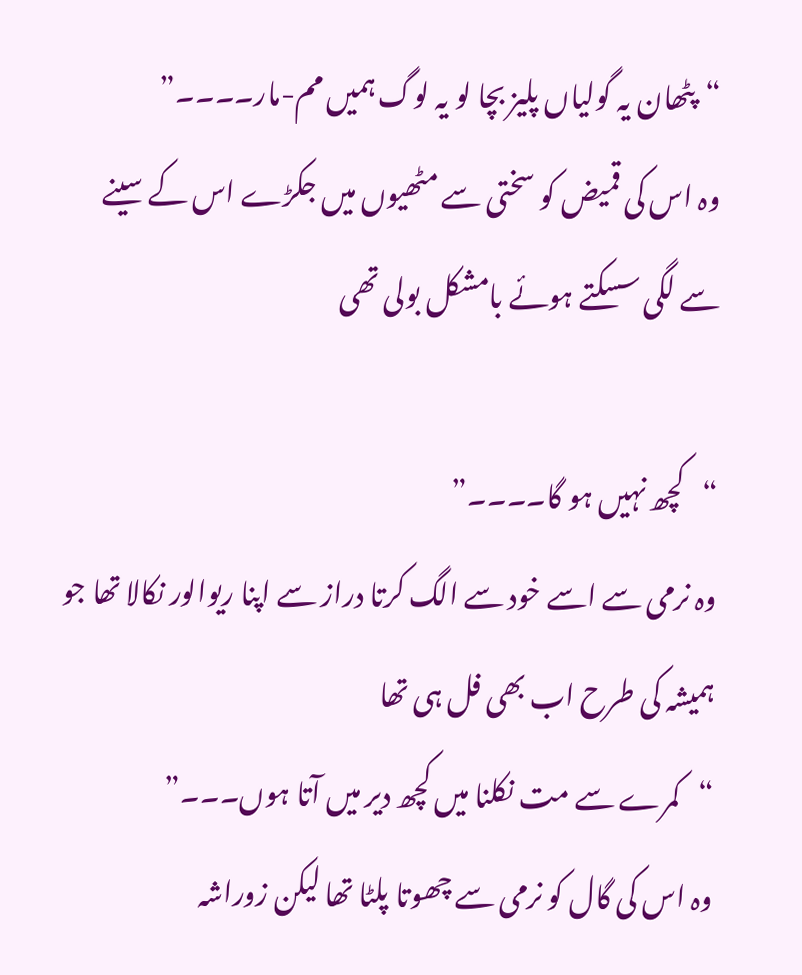“پٹھان یہ گولیاں پلیز بچا لو یہ لوگ ہمیں مم-مار۔۔۔۔”
وہ اس کی قمیض کو سختی سے مٹھیوں میں جکڑے اس کے سینے سے لگی سسکتے ہوئے بامشکل بولی تھی

“کچھ نہیں ہو گا۔۔۔۔”
وہ نرمی سے اسے خود سے الگ کرتا دراز سے اپنا ریوالور نکالا تھا جو ہمیشہ کی طرح اب بھی فل ہی تھا
“کمرے سے مت نکلنا میں کچھ دیر میں آتا ہوں۔۔۔”
وہ اس کی گال کو نرمی سے چھوتا پلٹا تھا لیکن زوراشہ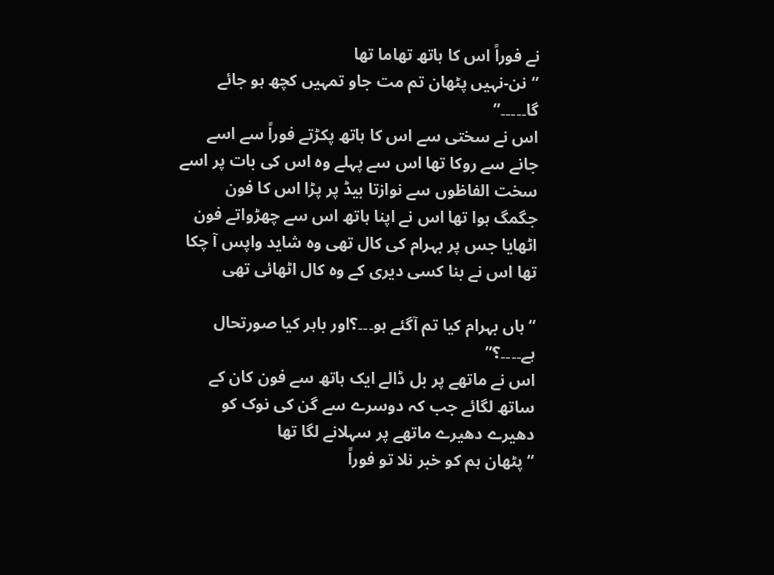نے فوراً اس کا ہاتھ تھاما تھا
“نن-نہیں پٹھان تم مت جاو تمہیں کچھ ہو جائے گا۔۔۔۔۔”
اس نے سختی سے اس کا ہاتھ پکڑتے فوراً سے اسے جانے سے روکا تھا اس سے پہلے وہ اس کی بات پر اسے سخت الفاظوں سے نوازتا بیڈ پر پڑا اس کا فون جگمگ ہوا تھا اس نے اپنا ہاتھ اس سے چھڑواتے فون اٹھایا جس پر بہرام کی کال تھی وہ شاید واپس آ چکا تھا اس نے بنا کسی دیری کے وہ کال اٹھائی تھی

“ہاں بہرام کیا تم آگئے ہو۔۔۔؟اور باہر کیا صورتحال ہے۔۔۔۔؟”
اس نے ماتھے پر بل ڈالے ایک ہاتھ سے فون کان کے ساتھ لگائے جب کہ دوسرے سے گن کی نوک کو دھیرے دھیرے ماتھے پر سہلانے لگا تھا
“پٹھان ہم کو خبر نلا تو فوراً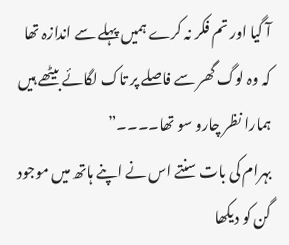آ گیا اور تم فکر نہ کرے ہمیں پہلے سے اندازہ تھا کہ وہ لوگ گھر سے فاصلے پر تاک لگائے بیٹھے ہیں ہمارا نظر چارو سو تھا۔۔۔۔”
بہرام کی بات سنتے اس نے اپنے ہاتھ میں موجود گن کو دیکھا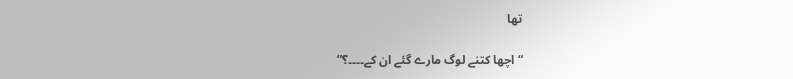تھا

“اچھا کتنے لوگ مارے گئے ان کے۔۔۔۔؟”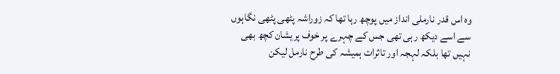وہ اس قدر نارملی انداز میں پوچھ رہا تھا کہ زوراشہ پٹھی پٹھی نگاہوں سے اسے دیکھ رہی تھی جس کے چہرے پر خوف پریشان کچھ بھی نہیں تھا بلکہ لہجہ اور تاثرات ہمیشہ کی طرح نارمل لیکن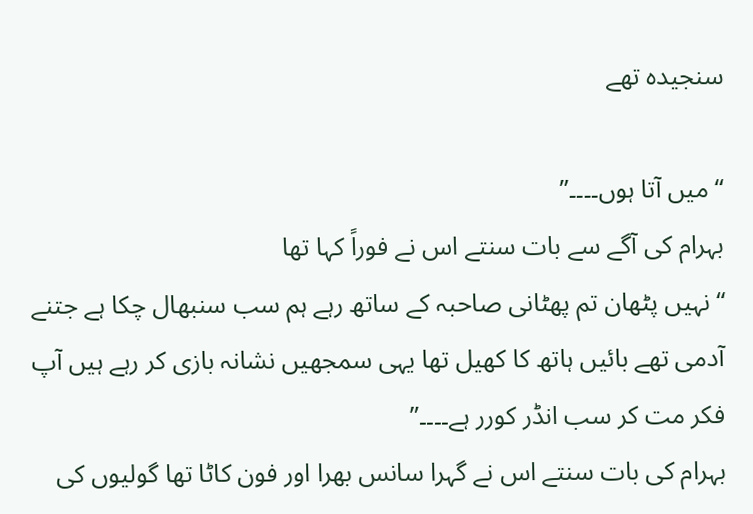سنجیدہ تھے

“میں آتا ہوں۔۔۔۔”
بہرام کی آگے سے بات سنتے اس نے فوراً کہا تھا
“نہیں پٹھان تم پھٹانی صاحبہ کے ساتھ رہے ہم سب سنبھال چکا ہے جتنے آدمی تھے بائیں ہاتھ کا کھیل تھا یہی سمجھیں نشانہ بازی کر رہے ہیں آپ فکر مت کر سب انڈر کورر ہے۔۔۔۔”
بہرام کی بات سنتے اس نے گہرا سانس بھرا اور فون کاٹا تھا گولیوں کی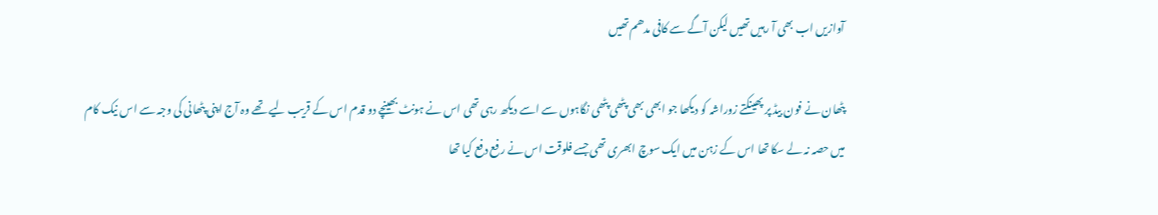آوازیں اب بھی آ رہیں تھیں لیکن آگے سے کافی مدھم تھیں

پٹھان نے فون بیڈ پر پھینکتے زوراشہ کو دیکھا جو ابھی بھی پٹھی پٹھی نگاہوں سے اسے دیکھ رہی تھی اس نے ہونٹ بھینچے دو قدم اس کے قریب لیے تھے وہ آج اپنی پٹھانی کی وجہ سے اس نیک کام میں حصہ نہ لے سکا تھا اس کے زہن میں ایک سوچ ابھری تھی جسے فلوقت اس نے رفع دفع کیا تھا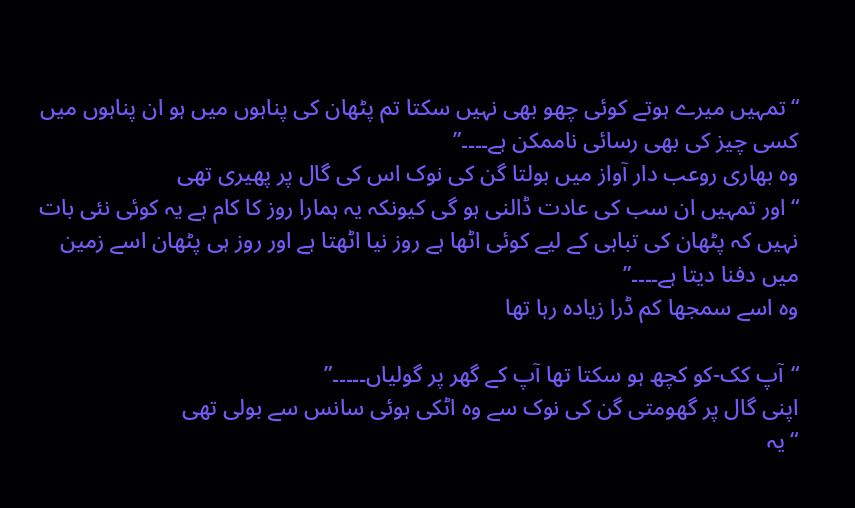“تمہیں میرے ہوتے کوئی چھو بھی نہیں سکتا تم پٹھان کی پناہوں میں ہو ان پناہوں میں کسی چیز کی بھی رسائی ناممکن ہے۔۔۔۔”
وہ بھاری روعب دار آواز میں بولتا گن کی نوک اس کی گال پر پھیری تھی
“اور تمہیں ان سب کی عادت ڈالنی ہو گی کیونکہ یہ ہمارا روز کا کام ہے یہ کوئی نئی بات نہیں کہ پٹھان کی تباہی کے لیے کوئی اٹھا ہے روز نیا اٹھتا ہے اور روز ہی پٹھان اسے زمین میں دفنا دیتا ہے۔۔۔۔”
وہ اسے سمجھا کم ڈرا زیادہ رہا تھا

“آپ کک-کو کچھ ہو سکتا تھا آپ کے گھر پر گولیاں۔۔۔۔۔”
اپنی گال پر گھومتی گن کی نوک سے وہ اٹکی ہوئی سانس سے بولی تھی
“یہ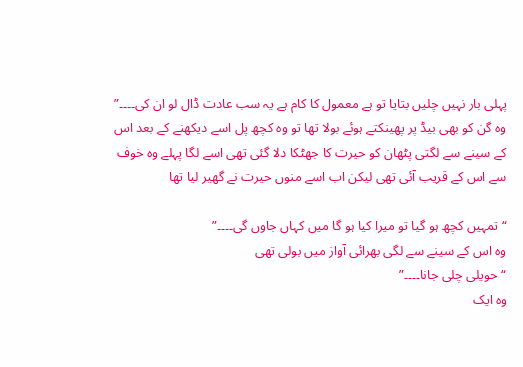پہلی بار نہیں چلیں بتایا تو ہے معمول کا کام ہے یہ سب عادت ڈال لو ان کی۔۔۔۔”
وہ گن کو بھی بیڈ پر پھینکتے ہوئے بولا تھا تو وہ کچھ پل اسے دیکھنے کے بعد اس کے سینے سے لگتی پٹھان کو حیرت کا جھٹکا دلا گئی تھی اسے لگا پہلے وہ خوف سے اس کے قریب آئی تھی لیکن اب اسے منوں حیرت نے گھیر لیا تھا

“تمہیں کچھ ہو گیا تو میرا کیا ہو گا میں کہاں جاوں گی۔۔۔۔”
وہ اس کے سینے سے لگی بھرائی آواز میں بولی تھی
“حویلی چلی جانا۔۔۔۔”
وہ ایک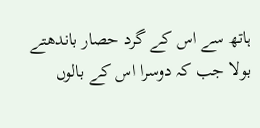ہاتھ سے اس کے گرد حصار باندھتے بولا جب کہ دوسرا اس کے بالوں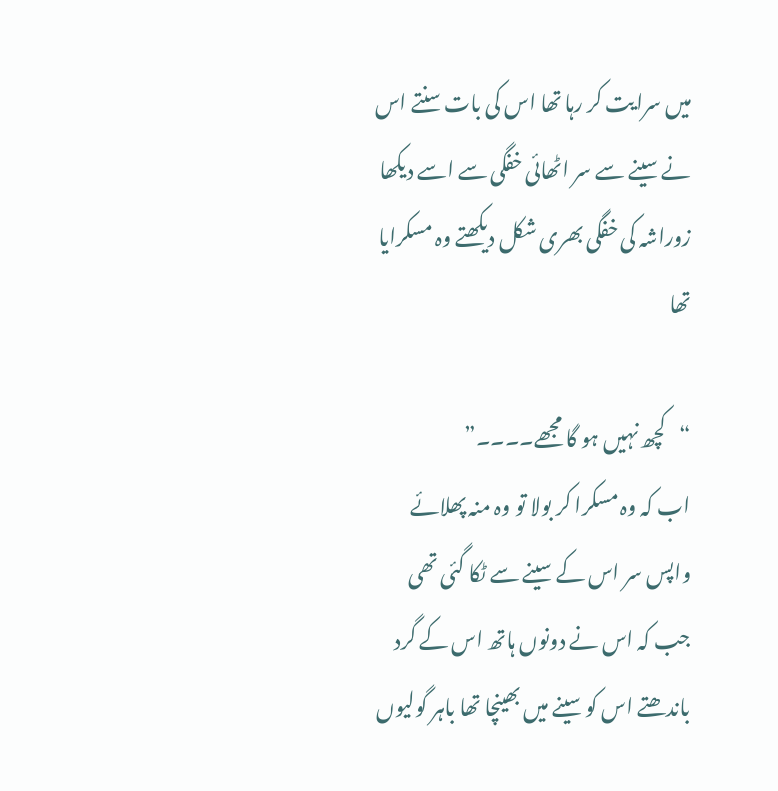میں سرایت کر رہا تھا اس کی بات سنتے اس نے سینے سے سر اٹھائی خفگی سے اسے دیکھا زوراشہ کی خفگی بھری شکل دیکھتے وہ مسکرایا تھا

“کچھ نہیں ہو گا مجھے۔۔۔۔”
اب کہ وہ مسکرا کر بولا تو وہ منہ پھلائے واپس سر اس کے سینے سے ٹکا گئی تھی جب کہ اس نے دونوں ہاتھ اس کے گرد باندھتے اس کو سینے میں بھینچا تھا باہر گولیوں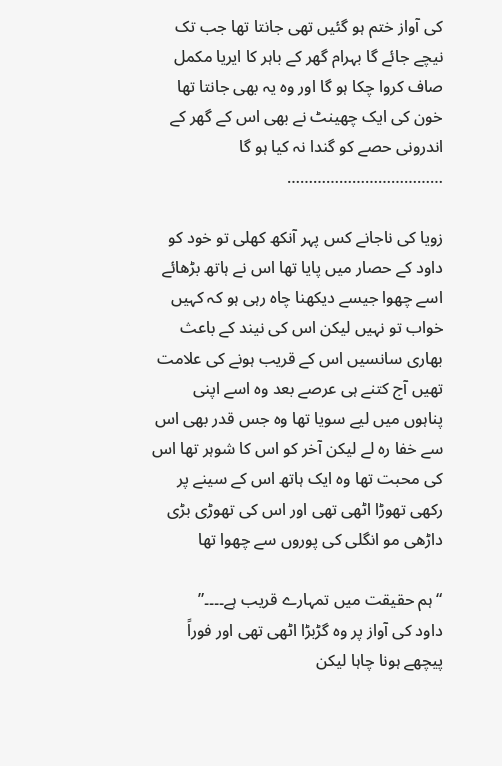کی آواز ختم ہو گئیں تھی جانتا تھا جب تک نیچے جائے گا بہرام گھر کے باہر کا ایریا مکمل صاف کروا چکا ہو گا اور وہ یہ بھی جانتا تھا خون کی ایک چھینٹ نے بھی اس کے گھر کے اندرونی حصے کو گندا نہ کیا ہو گا
………………………………

زویا کی ناجانے کس پہر آنکھ کھلی تو خود کو داود کے حصار میں پایا تھا اس نے ہاتھ بڑھائے اسے چھوا جیسے دیکھنا چاہ رہی ہو کہ کہیں خواب تو نہیں لیکن اس کی نیند کے باعث بھاری سانسیں اس کے قریب ہونے کی علامت تھیں آج کتنے ہی عرصے بعد وہ اسے اپنی پناہوں میں لیے سویا تھا وہ جس قدر بھی اس سے خفا رہ لے لیکن آخر کو اس کا شوہر تھا اس کی محبت تھا وہ ایک ہاتھ اس کے سینے پر رکھی تھوڑا اٹھی تھی اور اس کی تھوڑی بڑی داڑھی مو انگلی کی پوروں سے چھوا تھا

“ہم حقیقت میں تمہارے قریب ہے۔۔۔۔”
داود کی آواز پر وہ گڑبڑا اٹھی تھی اور فوراً پیچھے ہونا چاہا لیکن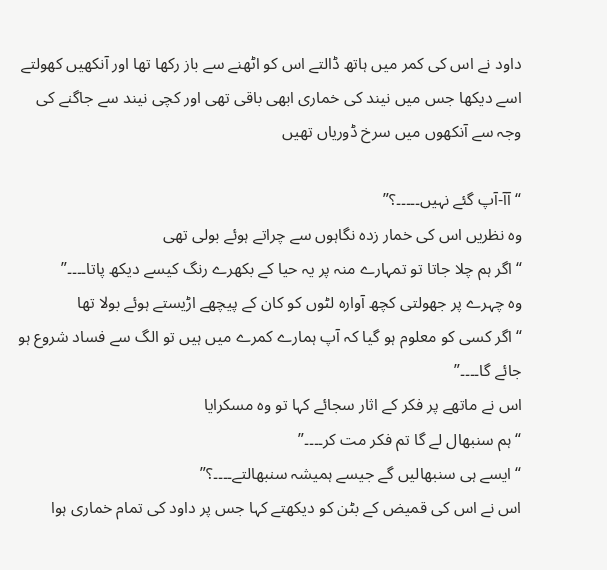داود نے اس کی کمر میں ہاتھ ڈالتے اس کو اٹھنے سے باز رکھا تھا اور آنکھیں کھولتے اسے دیکھا جس میں نیند کی خماری ابھی باقی تھی اور کچی نیند سے جاگنے کی وجہ سے آنکھوں میں سرخ ڈوریاں تھیں

“آآ-آپ گئے نہیں۔۔۔۔۔؟”
وہ نظریں اس کی خمار زدہ نگاہوں سے چراتے ہوئے بولی تھی
“اگر ہم چلا جاتا تو تمہارے منہ پر یہ حیا کے بکھرے رنگ کیسے دیکھ پاتا۔۔۔۔”
وہ چہرے پر جھولتی کچھ آوارہ لٹوں کو کان کے پیچھے اڑیستے ہوئے بولا تھا
“اگر کسی کو معلوم ہو گیا کہ آپ ہمارے کمرے میں ہیں تو الگ سے فساد شروع ہو جائے گا۔۔۔۔”
اس نے ماتھے پر فکر کے اثار سجائے کہا تو وہ مسکرایا
“ہم سنبھال لے گا تم فکر مت کر۔۔۔۔”
“ایسے ہی سنبھالیں گے جیسے ہمیشہ سنبھالتے۔۔۔۔؟”
اس نے اس کی قمیض کے بٹن کو دیکھتے کہا جس پر داود کی تمام خماری ہوا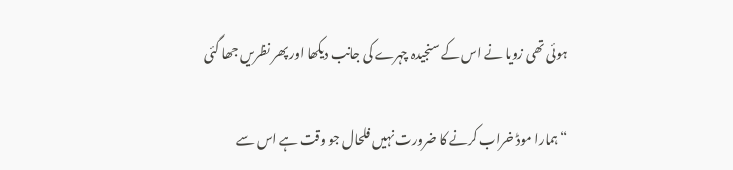ہوئی تھی زویا نے اس کے سنجیدہ چہرے کی جانب دیکھا اور پھر نظریں جھا گئی

“ہمارا موڈ خراب کرنے کا ضرورت نہیں فلحال جو وقت ہے اس سے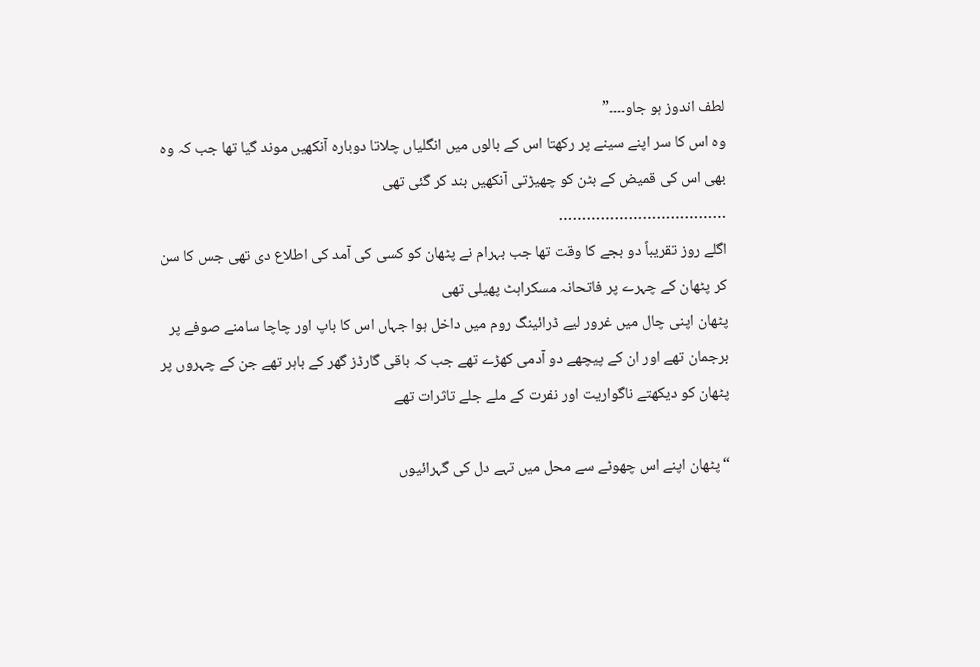لطف اندوز ہو جاو۔۔۔۔”
وہ اس کا سر اپنے سینے پر رکھتا اس کے بالوں میں انگلیاں چلاتا دوبارہ آنکھیں موند گیا تھا جب کہ وہ بھی اس کی قمیض کے بٹن کو چھیڑتی آنکھیں بند کر گئی تھی
………………………………
اگلے روز تقریباً دو بجے کا وقت تھا جب بہرام نے پٹھان کو کسی کی آمد کی اطلاع دی تھی جس کا سن کر پٹھان کے چہرے پر فاتحانہ مسکراہٹ پھیلی تھی
پٹھان اپنی چال میں غرور لیے ڈرائینگ روم میں داخل ہوا جہاں اس کا باپ اور چاچا سامنے صوفے پر برجمان تھے اور ان کے پیچھے دو آدمی کھڑے تھے جب کہ باقی گارڈز گھر کے باہر تھے جن کے چہروں پر پٹھان کو دیکھتے ناگواریت اور نفرت کے ملے جلے تاثرات تھے

“پٹھان اپنے اس چھوٹے سے محل میں تہے دل کی گہرائیوں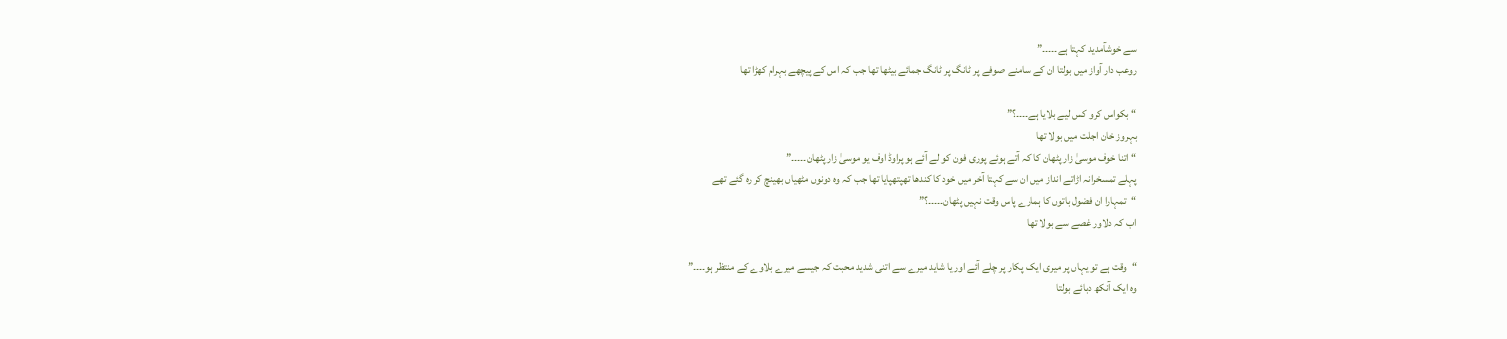سے خوشآمدید کہتا ہے۔۔۔۔۔”
روعب دار آواز میں بولتا ان کے سامنے صوفے پر ٹانگ پر ٹانگ جمائے بیٹھا تھا جب کہ اس کے پیچھے بہرام کھڑا تھا

“بکواس کرو کس لیے بلایا ہے۔۔۔۔؟”
بہروز خان اجلت میں بولا تھا
“اتنا خوف موسیٰ زار پٹھان کا کہ آتے ہوئے پوری فون کو لے آئے ہو پراوڈ اوف یو موسیٰ زار پٹھان۔۔۔۔۔”
پہلے تمسخرانہ اڑاتے انداز میں ان سے کہتا آخر میں خود کا کندھا تھپتھپایا تھا جب کہ وہ دونوں مٹھیاں بھینچ کر رہ گئے تھے
“تمہارا ان فضول باتوں کا ہمارے پاس وقت نہیں پٹھان۔۔۔۔۔؟”
اب کہ دلاور غصے سے بولا تھا

“وقت ہے تو یہاں پر میری ایک پکار پر چلے آئے اور یا شاید میرے سے اتنی شدید محبت کہ جیسے میرے بلاوے کے منتظر ہو۔۔۔۔”
وہ ایک آنکھ دبائے بولتا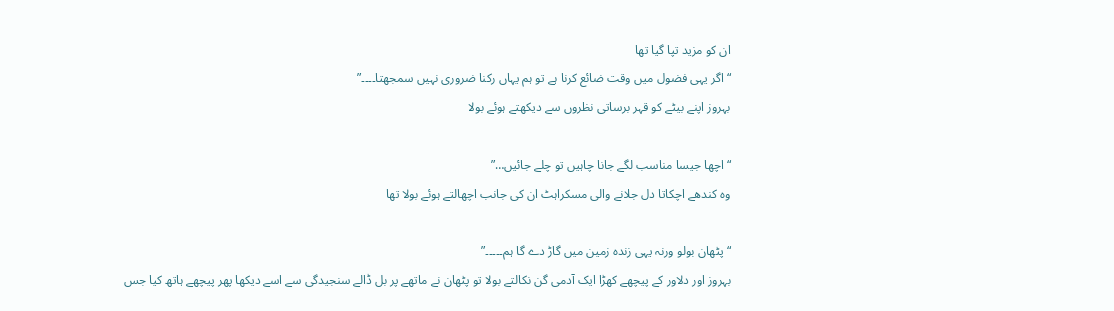ان کو مزید تپا گیا تھا
“اگر یہی فضول میں وقت ضائع کرنا ہے تو ہم یہاں رکنا ضروری نہیں سمجھتا۔۔۔۔”
بہروز اپنے بیٹے کو قہر برساتی نظروں سے دیکھتے ہوئے بولا

“اچھا جیسا مناسب لگے جانا چاہیں تو چلے جائیں…”
وہ کندھے اچکاتا دل جلانے والی مسکراہٹ ان کی جانب اچھالتے ہوئے بولا تھا

“پٹھان بولو ورنہ یہی زندہ زمین میں گاڑ دے گا ہم۔۔۔۔۔”
بہروز اور دلاور کے پیچھے کھڑا ایک آدمی گن نکالتے بولا تو پٹھان نے ماتھے پر بل ڈالے سنجیدگی سے اسے دیکھا پھر پیچھے ہاتھ کیا جس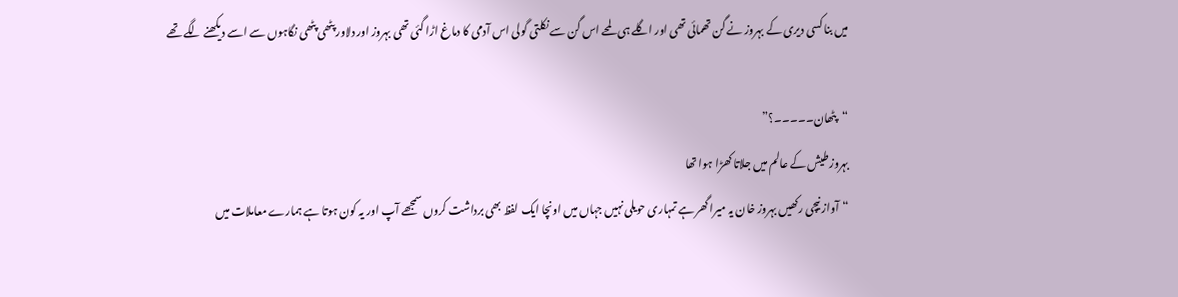میں بنا کسی دیری کے بہروز نے گن تھمائی تھی اور اگلے ہی لمحے اس گن سے نکلتی گولی اس آدمی کا دماغ اڑا گئی تھی بہروز اور دلاور پٹھی پٹھی نگاہوں سے اسے دیکھنے لگے تھے

“پٹھان۔۔۔۔۔؟”
بہروز طیش کے عالم میں جلاتا کھڑا ہوا تھا
“آواز نیچی رکھیں بہروز خان یہ میرا گھر ہے تمہاری حویلی نہیں جہاں میں اونچا ایک لفظ بھی برداشت کروں سمجھے آپ اور یہ کون ہوتا ہے ہمارے معاملات میں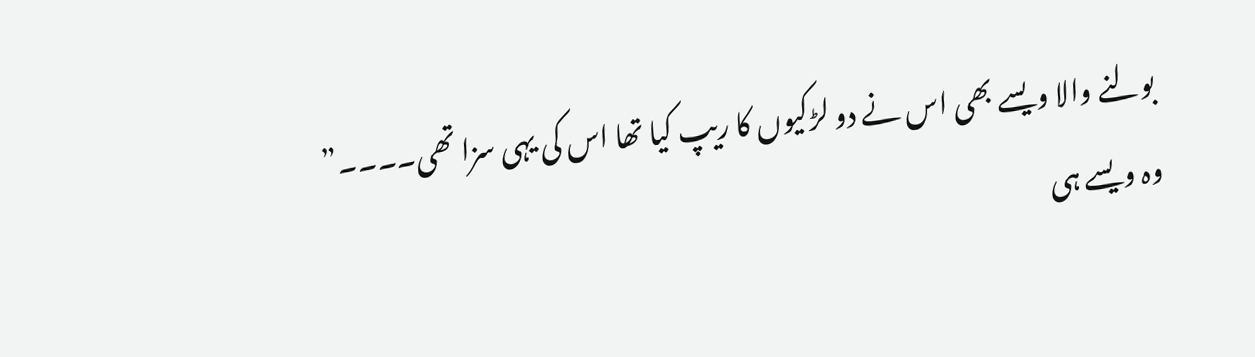بولنے والا ویسے بھی اس نے دو لڑکیوں کا ریپ کیا تھا اس کی یہی سزا تھی۔۔۔۔”
وہ ویسے ہی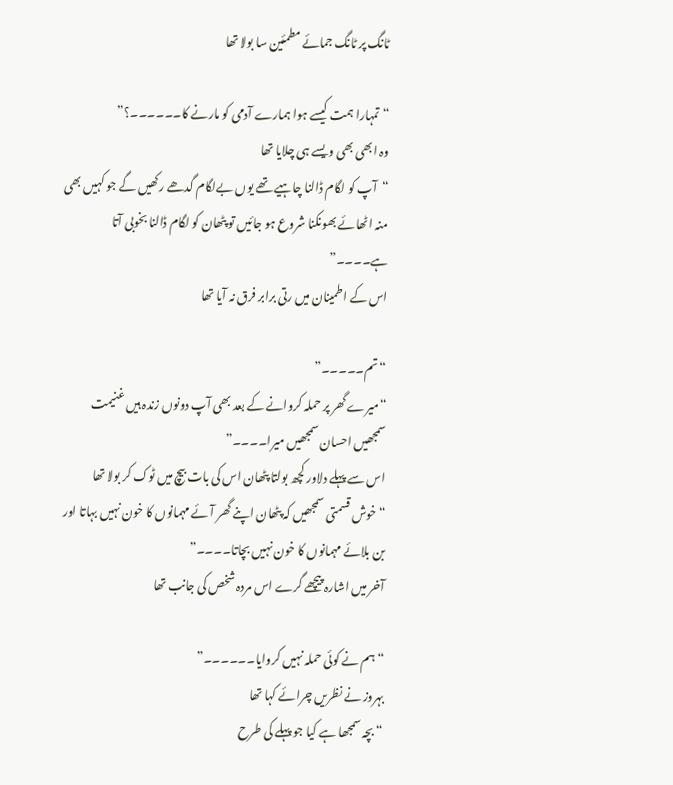ٹانگ پر ٹانگ جمائے مطمئین سا بولا تھا

“تمہارا ہمت کیسے ہوا ہمارے آدمی کو مارنے کا۔۔۔۔۔۔؟”
وہ ابھی بھی ویسے ہی چلایا تھا
“آپ کو لگام ڈالنا چاہیے تھے یوں بےلگام گدھے رکھیں گے جو کہیں بھی منہ اٹھائے بھونکنا شروع ہو جائیں تو پٹھان کو لگام ڈالنا بخوبی آتا ہے۔۔۔۔”
اس کے اطمینان میں رتی برابر فرق نہ آیا تھا

“تم۔۔۔۔۔”
“میرے گھر پر حملہ کروانے کے بعد بھی آپ دونوں زندہ ہیں غنیمت سمجھیں احسان سمجھیں میرا۔۔۔۔”
اس سے پہلے دلاور کچھ بولتا پٹھان اس کی بات بیچ میں ٹوک کر بولا تھا
“خوش قسمتی سمجھیں کہ پٹھان اپنے گھر آئے مہمانوں کا خون نہیں بہاتا اور بن بلائے مہمانوں کا خون نہیں بچاتا۔۔۔۔”
آخر میں اشارہ پیچھے گرے اس مردہ شخص کی جانب تھا

“ہم نے کوئی حملہ نہیں کروایا۔۔۔۔۔۔”
بہروز نے نظریں چرائے کہا تھا
“بچہ سمجھا ہے کیا جو پہلے کی طرح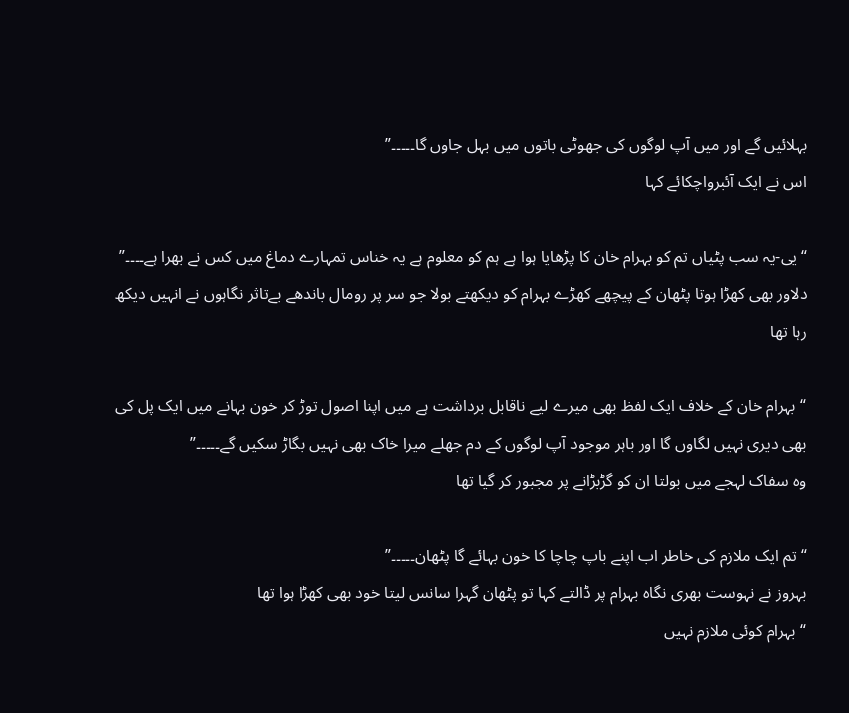بہلائیں گے اور میں آپ لوگوں کی جھوٹی باتوں میں بہل جاوں گا۔۔۔۔۔”
اس نے ایک آئبرواچکائے کہا

“یی-یہ سب پٹیاں تم کو بہرام خان کا پڑھایا ہوا ہے ہم کو معلوم ہے یہ خناس تمہارے دماغ میں کس نے بھرا ہے۔۔۔۔”
دلاور بھی کھڑا ہوتا پٹھان کے پیچھے کھڑے بہرام کو دیکھتے بولا جو سر پر رومال باندھے بےتاثر نگاہوں نے انہیں دیکھ رہا تھا

“بہرام خان کے خلاف ایک لفظ بھی میرے لیے ناقابل برداشت ہے میں اپنا اصول توڑ کر خون بہانے میں ایک پل کی بھی دیری نہیں لگاوں گا اور باہر موجود آپ لوگوں کے دم جھلے میرا خاک بھی نہیں بگاڑ سکیں گے۔۔۔۔۔”
وہ سفاک لہجے میں بولتا ان کو گڑبڑانے پر مجبور کر گیا تھا

“تم ایک ملازم کی خاطر اب اپنے باپ چاچا کا خون بہائے گا پٹھان۔۔۔۔۔”
بہروز نے نہوست بھری نگاہ بہرام پر ڈالتے کہا تو پٹھان گہرا سانس لیتا خود بھی کھڑا ہوا تھا
“بہرام کوئی ملازم نہیں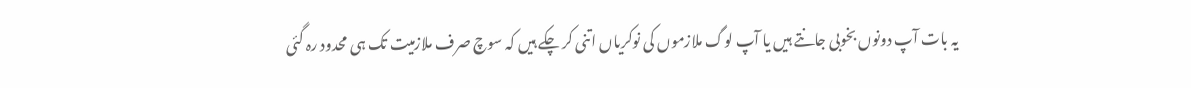یہ بات آپ دونوں بخوبی جانتے ہیں یا آپ لوگ ملازموں کی نوکریاں اتنی کر چکے ہیں کہ سوچ صرف ملازمیت تک ہی محدود رہ گئی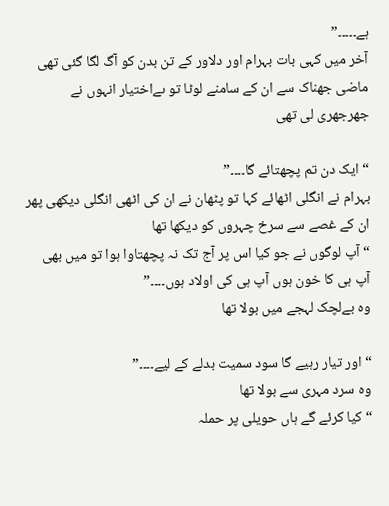ہے۔۔۔۔۔”
آخر میں کہی بات بہرام اور دلاور کے تن بدن کو آگ لگا گئی تھی ماضی جھناک سے ان کے سامنے لوٹا تو ںےاختیار انہوں نے جھرجھری لی تھی

“ایک دن تم پچھتائے گا۔۔۔۔”
بہرام نے انگلی اٹھائے کہا تو پٹھان نے ان کی اٹھی انگلی دیکھی پھر ان کے غصے سے سرخ چہروں کو دیکھا تھا
“آپ لوگوں نے جو کیا اس پر آج تک نہ پچھتاوا ہوا تو میں بھی آپ ہی کا خون ہوں آپ ہی کی اولاد ہوں۔۔۔۔”
وہ بےلچک لہجے میں بولا تھا

“اور تیار رہیے گا سود سمیت بدلے کے لیے۔۔۔۔”
وہ سرد مہری سے بولا تھا
“کیا کرئے گے ہاں حویلی پر حملہ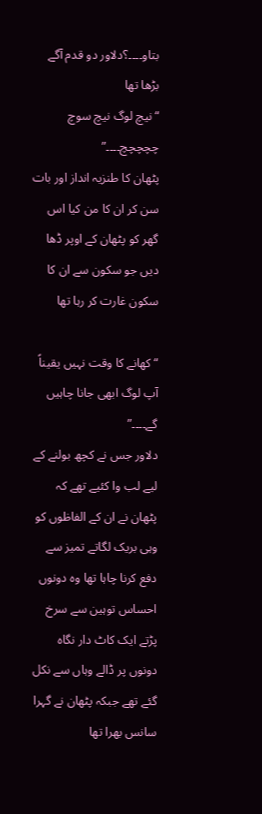بتاو۔۔۔۔؟دلاور دو قدم آگے بڑھا تھا
“نیچ لوگ نیچ سوچ چچچچچ۔۔۔۔”
پٹھان کا طنزیہ انداز اور بات سن کر ان کا من کیا اس گھر کو پٹھان کے اوپر ڈھا دیں جو سکون سے ان کا سکون غارت کر رہا تھا

“کھانے کا وقت نہیں یقیناً آپ لوگ ابھی جانا چاہیں گے۔۔۔۔”
دلاور جس نے کچھ بولنے کے لیے لب وا کئیے تھے کہ پٹھان نے ان کے الفاظوں کو وہی بریک لگاتے تمیز سے دفع کرنا چاہا تھا وہ دونوں احساس توہین سے سرخ پڑتے ایک کاٹ دار نگاہ دونوں پر ڈالے وہاں سے نکل گئے تھے جبکہ پٹھان نے گہرا سانس بھرا تھا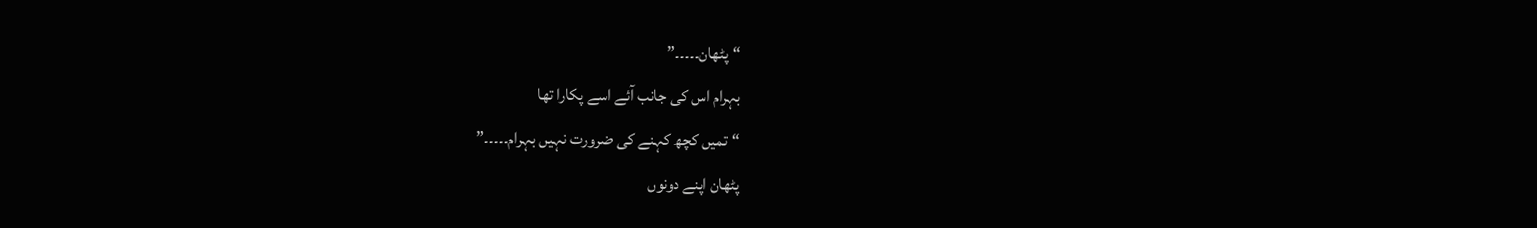“پٹھان۔۔۔۔۔”
بہرام اس کی جانب آئے اسے پکارا تھا
“تمیں کچھ کہنے کی ضرورت نہیں بہرام۔۔۔۔۔”
پٹھان اپنے دونوں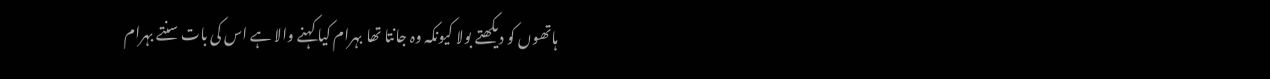ہاتھوں کو دیکھتے بولا کیونکہ وہ جانتا تھا بہرام کیا کہنے والا ہے اس کی بات سنتے بہرام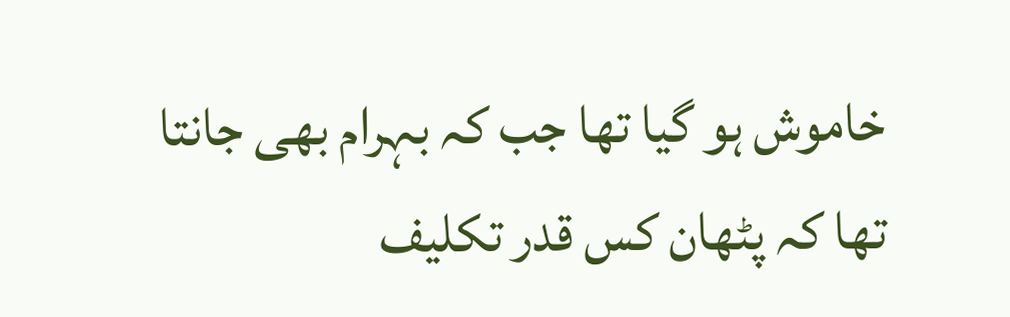خاموش ہو گیا تھا جب کہ بہرام بھی جانتا تھا کہ پٹھان کس قدر تکلیف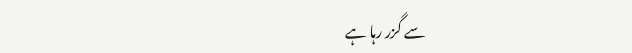سے گزر رہا ہے